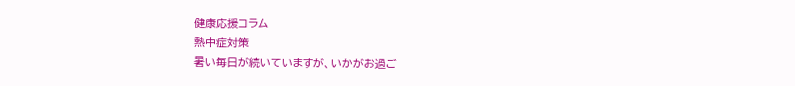健康応援コラム
熱中症対策
暑い毎日が続いていますが、いかがお過ご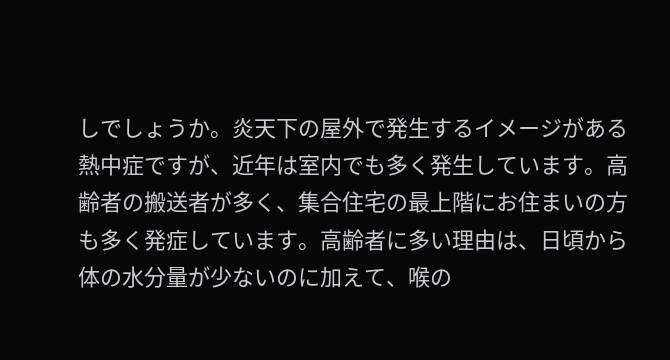しでしょうか。炎天下の屋外で発生するイメージがある熱中症ですが、近年は室内でも多く発生しています。高齢者の搬送者が多く、集合住宅の最上階にお住まいの方も多く発症しています。高齢者に多い理由は、日頃から体の水分量が少ないのに加えて、喉の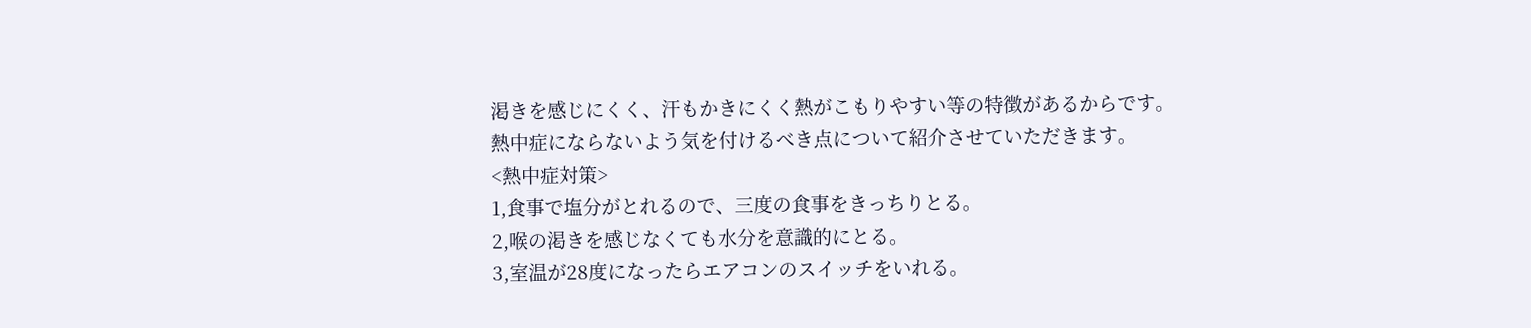渇きを感じにくく、汗もかきにくく熱がこもりやすい等の特徴があるからです。
熱中症にならないよう気を付けるべき点について紹介させていただきます。
<熱中症対策>
1,食事で塩分がとれるので、三度の食事をきっちりとる。
2,喉の渇きを感じなくても水分を意識的にとる。
3,室温が28度になったらエアコンのスイッチをいれる。